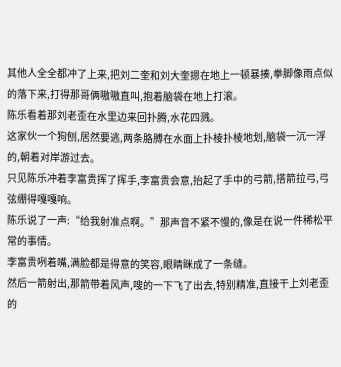其他人全全都冲了上来,把刘二奎和刘大奎摁在地上一顿暴揍,拳脚像雨点似的落下来,打得那哥俩嗷嗷直叫,抱着脑袋在地上打滚。
陈乐看着那刘老歪在水里边来回扑腾,水花四溅。
这家伙一个狗刨,居然要逃,两条胳膊在水面上扑棱扑棱地划,脑袋一沉一浮的,朝着对岸游过去。
只见陈乐冲着李富贵挥了挥手,李富贵会意,抬起了手中的弓箭,搭箭拉弓,弓弦绷得嘎嘎响。
陈乐说了一声:“给我射准点啊。”那声音不紧不慢的,像是在说一件稀松平常的事情。
李富贵咧着嘴,满脸都是得意的笑容,眼睛眯成了一条缝。
然后一箭射出,那箭带着风声,嗖的一下飞了出去,特别精准,直接干上刘老歪的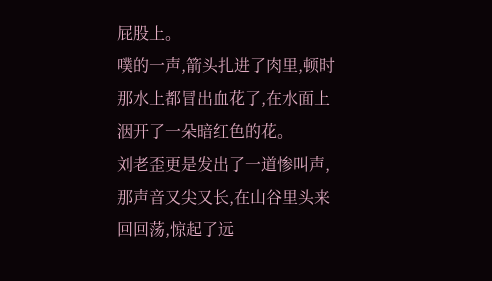屁股上。
噗的一声,箭头扎进了肉里,顿时那水上都冒出血花了,在水面上洇开了一朵暗红色的花。
刘老歪更是发出了一道惨叫声,那声音又尖又长,在山谷里头来回回荡,惊起了远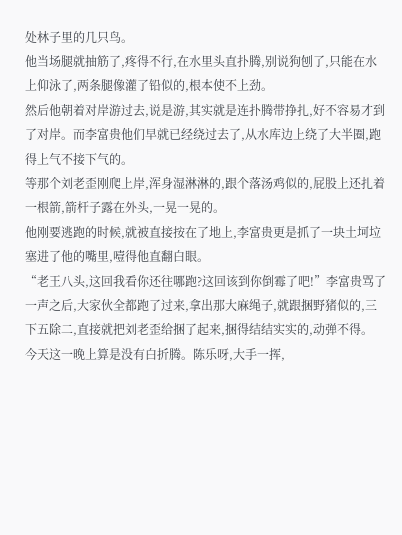处林子里的几只鸟。
他当场腿就抽筋了,疼得不行,在水里头直扑腾,别说狗刨了,只能在水上仰泳了,两条腿像灌了铅似的,根本使不上劲。
然后他朝着对岸游过去,说是游,其实就是连扑腾带挣扎,好不容易才到了对岸。而李富贵他们早就已经绕过去了,从水库边上绕了大半圈,跑得上气不接下气的。
等那个刘老歪刚爬上岸,浑身湿淋淋的,跟个落汤鸡似的,屁股上还扎着一根箭,箭杆子露在外头,一晃一晃的。
他刚要逃跑的时候,就被直接按在了地上,李富贵更是抓了一块土坷垃塞进了他的嘴里,噎得他直翻白眼。
“老王八头,这回我看你还往哪跑?这回该到你倒霉了吧!”李富贵骂了一声之后,大家伙全都跑了过来,拿出那大麻绳子,就跟捆野猪似的,三下五除二,直接就把刘老歪给捆了起来,捆得结结实实的,动弹不得。
今天这一晚上算是没有白折腾。陈乐呀,大手一挥,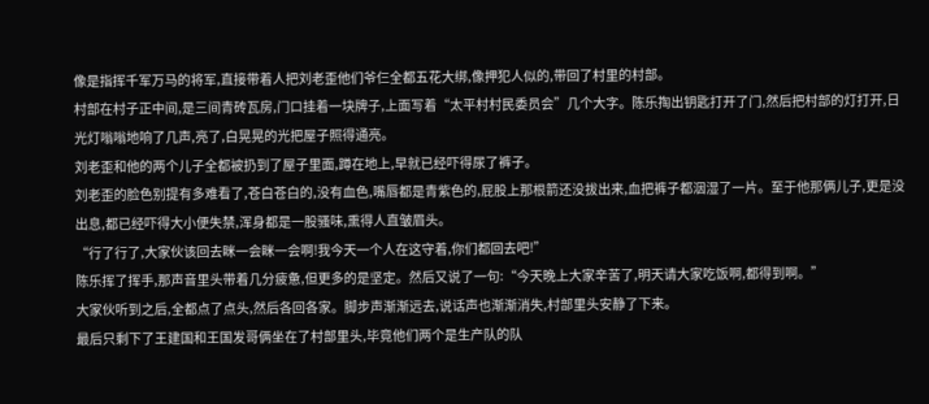像是指挥千军万马的将军,直接带着人把刘老歪他们爷仨全都五花大绑,像押犯人似的,带回了村里的村部。
村部在村子正中间,是三间青砖瓦房,门口挂着一块牌子,上面写着“太平村村民委员会”几个大字。陈乐掏出钥匙打开了门,然后把村部的灯打开,日光灯嗡嗡地响了几声,亮了,白晃晃的光把屋子照得通亮。
刘老歪和他的两个儿子全都被扔到了屋子里面,蹲在地上,早就已经吓得尿了裤子。
刘老歪的脸色别提有多难看了,苍白苍白的,没有血色,嘴唇都是青紫色的,屁股上那根箭还没拔出来,血把裤子都洇湿了一片。至于他那俩儿子,更是没出息,都已经吓得大小便失禁,浑身都是一股骚味,熏得人直皱眉头。
“行了行了,大家伙该回去眯一会眯一会啊!我今天一个人在这守着,你们都回去吧!”
陈乐挥了挥手,那声音里头带着几分疲惫,但更多的是坚定。然后又说了一句:“今天晚上大家辛苦了,明天请大家吃饭啊,都得到啊。”
大家伙听到之后,全都点了点头,然后各回各家。脚步声渐渐远去,说话声也渐渐消失,村部里头安静了下来。
最后只剩下了王建国和王国发哥俩坐在了村部里头,毕竟他们两个是生产队的队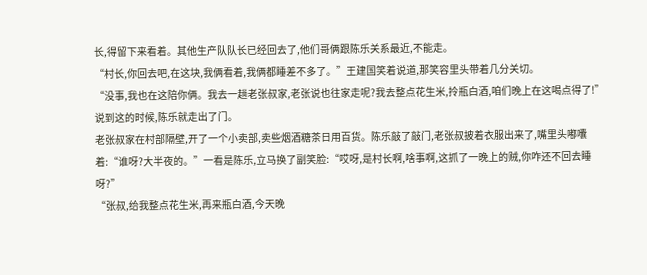长,得留下来看着。其他生产队队长已经回去了,他们哥俩跟陈乐关系最近,不能走。
“村长,你回去吧,在这块,我俩看着,我俩都睡差不多了。”王建国笑着说道,那笑容里头带着几分关切。
“没事,我也在这陪你俩。我去一趟老张叔家,老张说也往家走呢?我去整点花生米,拎瓶白酒,咱们晚上在这喝点得了!”说到这的时候,陈乐就走出了门。
老张叔家在村部隔壁,开了一个小卖部,卖些烟酒糖茶日用百货。陈乐敲了敲门,老张叔披着衣服出来了,嘴里头嘟囔着:“谁呀?大半夜的。”一看是陈乐,立马换了副笑脸:“哎呀,是村长啊,啥事啊,这抓了一晚上的贼,你咋还不回去睡呀?”
“张叔,给我整点花生米,再来瓶白酒,今天晚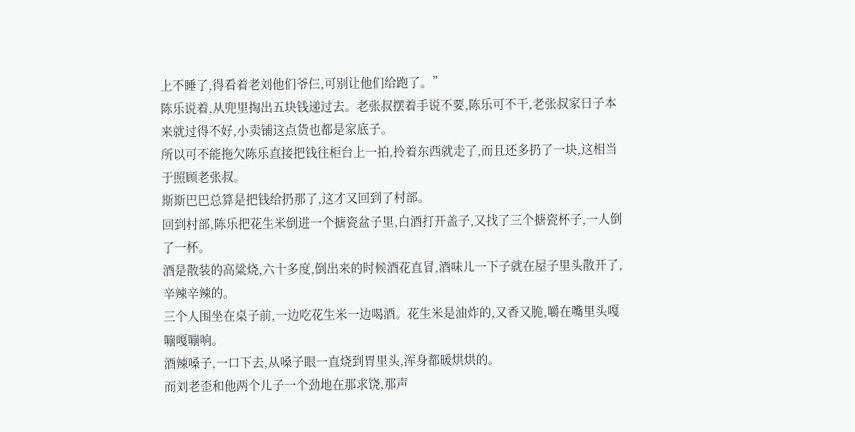上不睡了,得看着老刘他们爷仨,可别让他们给跑了。”
陈乐说着,从兜里掏出五块钱递过去。老张叔摆着手说不要,陈乐可不干,老张叔家日子本来就过得不好,小卖铺这点货也都是家底子。
所以可不能拖欠陈乐直接把钱往柜台上一拍,拎着东西就走了,而且还多扔了一块,这相当于照顾老张叔。
斯斯巴巴总算是把钱给扔那了,这才又回到了村部。
回到村部,陈乐把花生米倒进一个搪瓷盆子里,白酒打开盖子,又找了三个搪瓷杯子,一人倒了一杯。
酒是散装的高粱烧,六十多度,倒出来的时候酒花直冒,酒味儿一下子就在屋子里头散开了,辛辣辛辣的。
三个人围坐在桌子前,一边吃花生米一边喝酒。花生米是油炸的,又香又脆,嚼在嘴里头嘎嘣嘎嘣响。
酒辣嗓子,一口下去,从嗓子眼一直烧到胃里头,浑身都暖烘烘的。
而刘老歪和他两个儿子一个劲地在那求饶,那声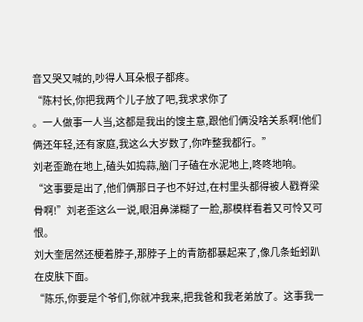音又哭又喊的,吵得人耳朵根子都疼。
“陈村长,你把我两个儿子放了吧,我求求你了
。一人做事一人当,这都是我出的馊主意,跟他们俩没啥关系啊!他们俩还年轻,还有家庭,我这么大岁数了,你咋整我都行。”
刘老歪跪在地上,磕头如捣蒜,脑门子磕在水泥地上,咚咚地响。
“这事要是出了,他们俩那日子也不好过,在村里头都得被人戳脊梁骨啊!”刘老歪这么一说,眼泪鼻涕糊了一脸,那模样看着又可怜又可恨。
刘大奎居然还梗着脖子,那脖子上的青筋都暴起来了,像几条蚯蚓趴在皮肤下面。
“陈乐,你要是个爷们,你就冲我来,把我爸和我老弟放了。这事我一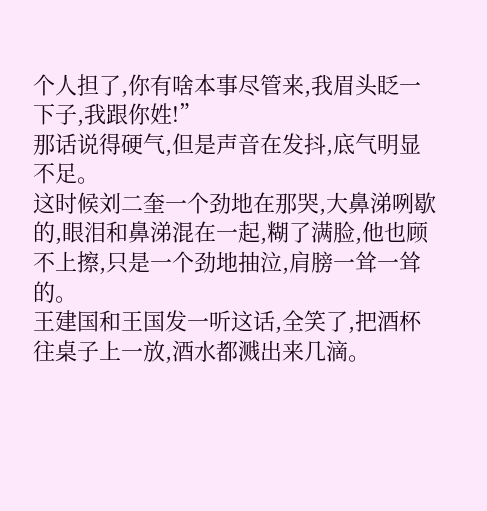个人担了,你有啥本事尽管来,我眉头眨一下子,我跟你姓!”
那话说得硬气,但是声音在发抖,底气明显不足。
这时候刘二奎一个劲地在那哭,大鼻涕咧歇的,眼泪和鼻涕混在一起,糊了满脸,他也顾不上擦,只是一个劲地抽泣,肩膀一耸一耸的。
王建国和王国发一听这话,全笑了,把酒杯往桌子上一放,酒水都溅出来几滴。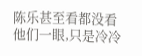陈乐甚至看都没看他们一眼,只是冷冷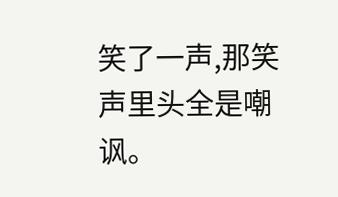笑了一声,那笑声里头全是嘲讽。